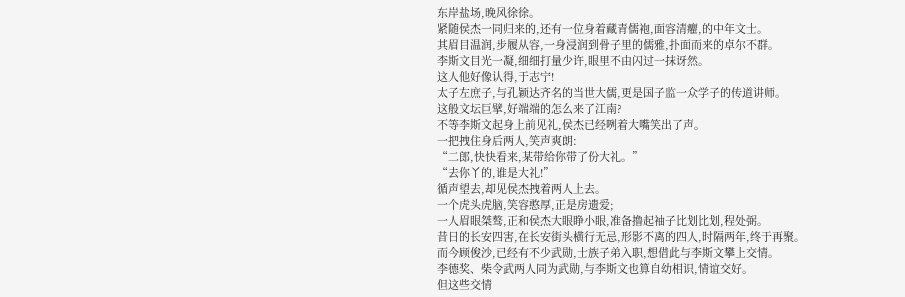东岸盐场,晚风徐徐。
紧随侯杰一同归来的,还有一位身着藏青儒袍,面容清癯,的中年文士。
其眉目温润,步履从容,一身浸润到骨子里的儒雅,扑面而来的卓尔不群。
李斯文目光一凝,细细打量少许,眼里不由闪过一抹讶然。
这人他好像认得,于志宁!
太子左庶子,与孔颖达齐名的当世大儒,更是国子监一众学子的传道讲师。
这般文坛巨擘,好端端的怎么来了江南?
不等李斯文起身上前见礼,侯杰已经咧着大嘴笑出了声。
一把拽住身后两人,笑声爽朗:
“二郎,快快看来,某带给你带了份大礼。”
“去你丫的,谁是大礼!”
循声望去,却见侯杰拽着两人上去。
一个虎头虎脑,笑容憨厚,正是房遗爱;
一人眉眼桀骜,正和侯杰大眼睁小眼,准备撸起袖子比划比划,程处弼。
昔日的长安四害,在长安街头横行无忌,形影不离的四人,时隔两年,终于再聚。
而今顾俊沙,已经有不少武勋,士族子弟入职,想借此与李斯文攀上交情。
李德奖、柴令武两人同为武勋,与李斯文也算自幼相识,情谊交好。
但这些交情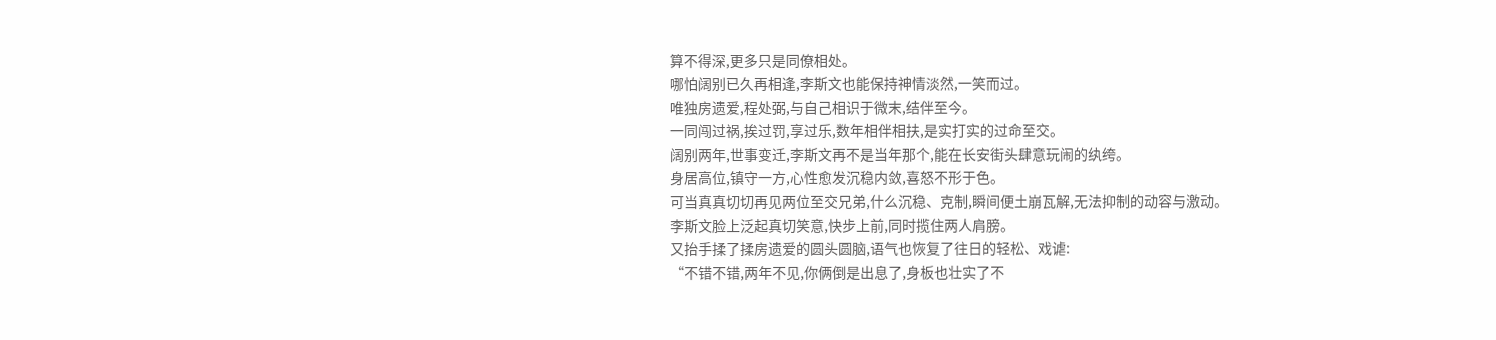算不得深,更多只是同僚相处。
哪怕阔别已久再相逢,李斯文也能保持神情淡然,一笑而过。
唯独房遗爱,程处弼,与自己相识于微末,结伴至今。
一同闯过祸,挨过罚,享过乐,数年相伴相扶,是实打实的过命至交。
阔别两年,世事变迁,李斯文再不是当年那个,能在长安街头肆意玩闹的纨绔。
身居高位,镇守一方,心性愈发沉稳内敛,喜怒不形于色。
可当真真切切再见两位至交兄弟,什么沉稳、克制,瞬间便土崩瓦解,无法抑制的动容与激动。
李斯文脸上泛起真切笑意,快步上前,同时揽住两人肩膀。
又抬手揉了揉房遗爱的圆头圆脑,语气也恢复了往日的轻松、戏谑:
“不错不错,两年不见,你俩倒是出息了,身板也壮实了不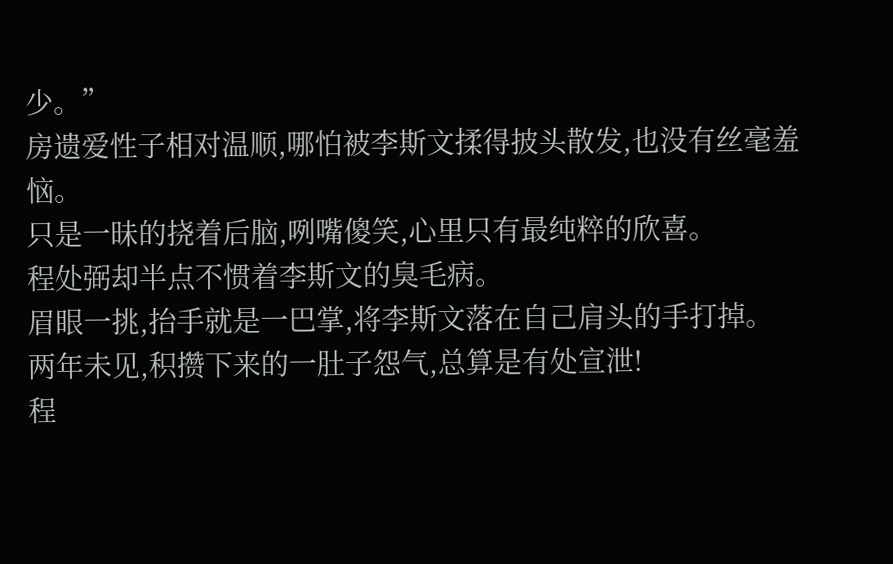少。”
房遗爱性子相对温顺,哪怕被李斯文揉得披头散发,也没有丝毫羞恼。
只是一昧的挠着后脑,咧嘴傻笑,心里只有最纯粹的欣喜。
程处弼却半点不惯着李斯文的臭毛病。
眉眼一挑,抬手就是一巴掌,将李斯文落在自己肩头的手打掉。
两年未见,积攒下来的一肚子怨气,总算是有处宣泄!
程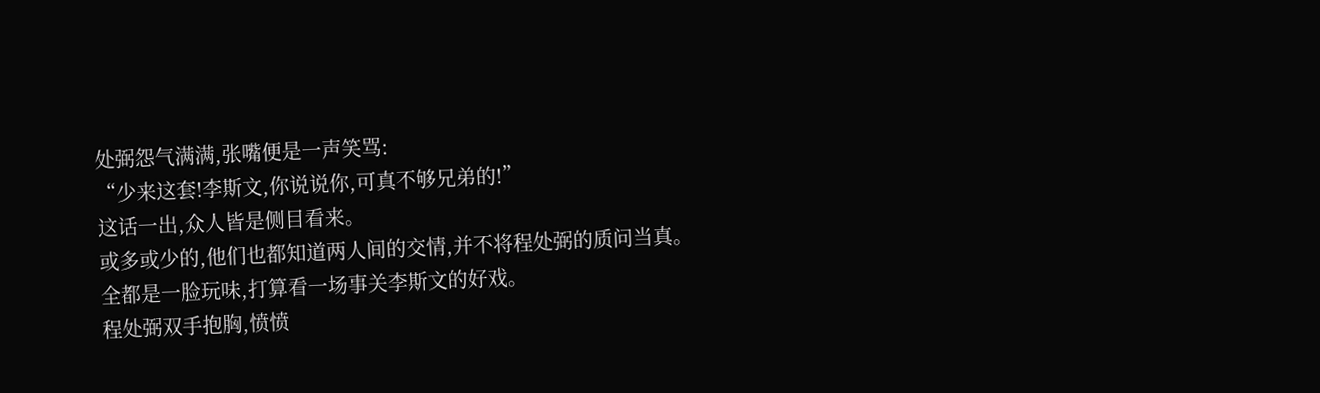处弼怨气满满,张嘴便是一声笑骂:
“少来这套!李斯文,你说说你,可真不够兄弟的!”
这话一出,众人皆是侧目看来。
或多或少的,他们也都知道两人间的交情,并不将程处弼的质问当真。
全都是一脸玩味,打算看一场事关李斯文的好戏。
程处弼双手抱胸,愤愤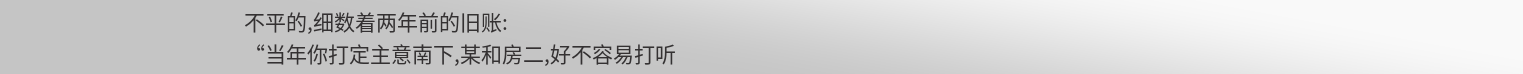不平的,细数着两年前的旧账:
“当年你打定主意南下,某和房二,好不容易打听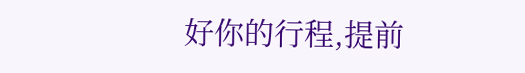好你的行程,提前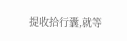提收拾行囊,就等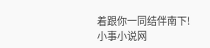着跟你一同结伴南下!
小事小说网